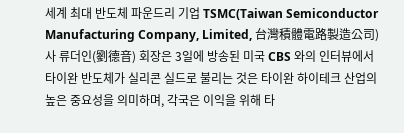세계 최대 반도체 파운드리 기업 TSMC(Taiwan Semiconductor Manufacturing Company, Limited, 台灣積體電路製造公司)사 류더인(劉德音) 회장은 3일에 방송된 미국 CBS 와의 인터뷰에서 타이완 반도체가 실리콘 실드로 불리는 것은 타이완 하이테크 산업의 높은 중요성을 의미하며, 각국은 이익을 위해 타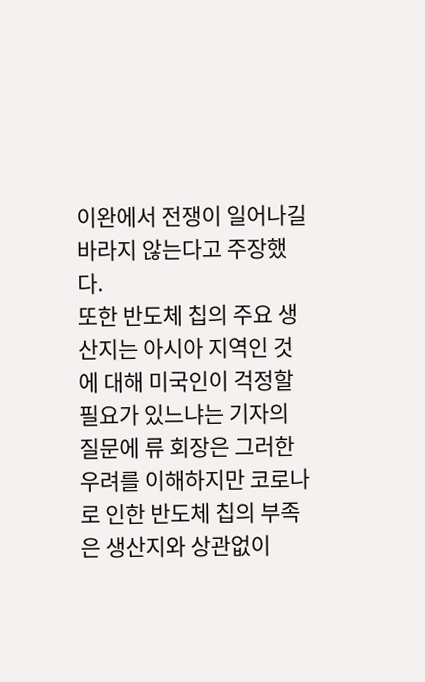이완에서 전쟁이 일어나길 바라지 않는다고 주장했다.
또한 반도체 칩의 주요 생산지는 아시아 지역인 것에 대해 미국인이 걱정할 필요가 있느냐는 기자의 질문에 류 회장은 그러한 우려를 이해하지만 코로나로 인한 반도체 칩의 부족은 생산지와 상관없이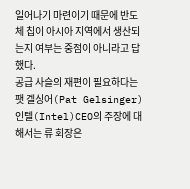일어나기 마련이기 때문에 반도체 칩이 아시아 지역에서 생산되는지 여부는 중점이 아니라고 답했다.
공급 사슬의 재편이 필요하다는 팻 겔싱어(Pat Gelsinger) 인텔(Intel)CEO의 주장에 대해서는 류 회장은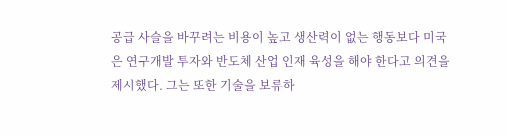공급 사슬을 바꾸려는 비용이 높고 생산력이 없는 행동보다 미국은 연구개발 투자와 반도체 산업 인재 육성을 해야 한다고 의견을 제시했다. 그는 또한 기술을 보류하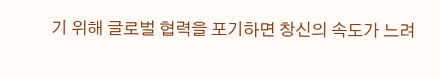기 위해 글로벌 협력을 포기하면 창신의 속도가 느려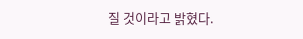질 것이라고 밝혔다.